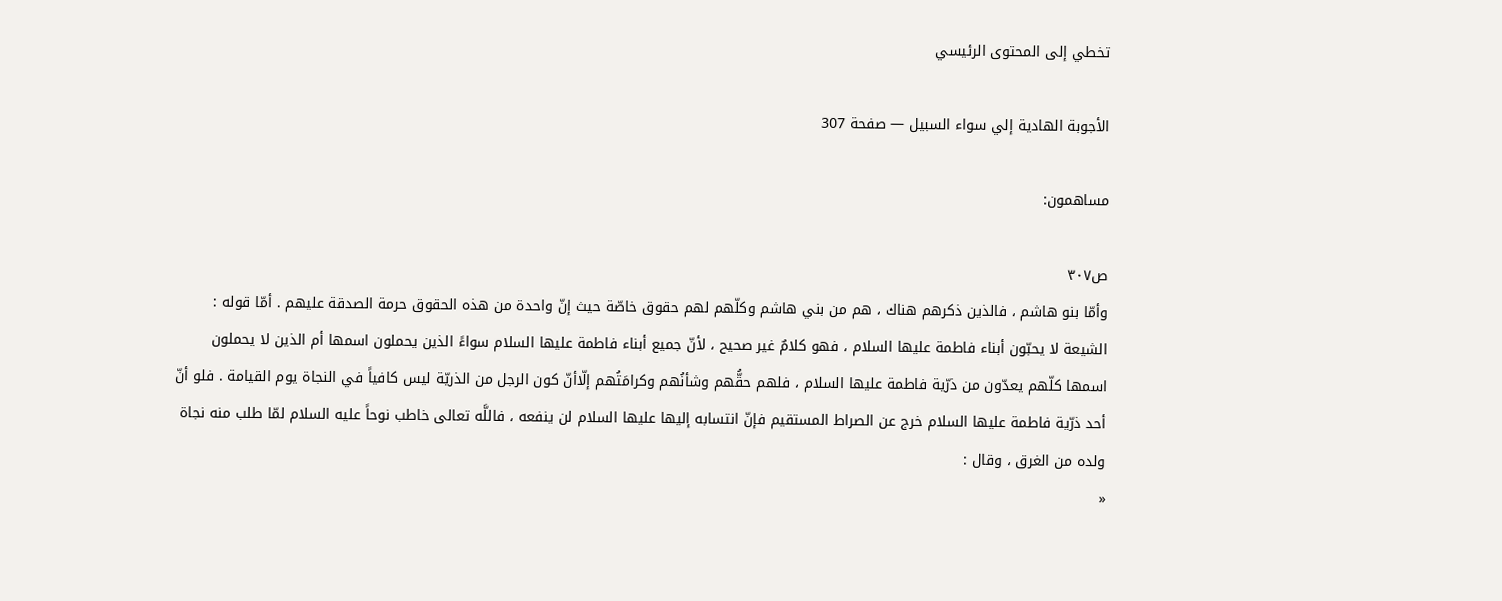تخطي إلى المحتوى الرئيسي

الأجوبة الهادية إلي سواء السبيل — صفحة 307

مساهمون:

ص٣٠٧
وأمّا بنو هاشم ، فالذين ذكرهم هناك ، هم من بني هاشم وكلّهم لهم حقوق خاصّة حيث إنّ واحدة من هذه الحقوق حرمة الصدقة عليهم . أمّا قوله : الشيعة لا يحبّون أبناء فاطمة عليها السلام ، فهو كلامٌ غير صحيح ، لأنّ جميع أبناء فاطمة عليها السلام سواءً الذين يحملون اسمها أم الذين لا يحملون اسمها كلّهم يعدّون من ذرّية فاطمة عليها السلام ، فلهم حقُّهم وشأنُهم وكرامَتُهم إلّاأنّ كون الرجل من الذريّة ليس كافياً في النجاة يوم القيامة . فلو أنّ أحد ذرّية فاطمة عليها السلام خرج عن الصراط المستقيم فإنّ انتسابه إليها عليها السلام لن ينفعه ، فاللَّه تعالى خاطب نوحاً عليه السلام لمّا طلب منه نجاة ولده من الغرق ، وقال :
«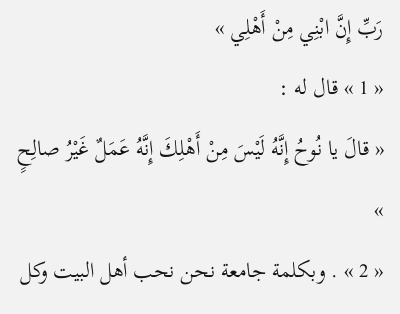رَبِّ إِنَّ ابْنِي مِنْ أَهْلِي »
« 1 » قال له :
« قالَ يا نُوحُ إِنَّهُ لَيْسَ مِنْ أَهْلِكَ إِنَّهُ عَمَلٌ غَيْرُ صالِحٍ »
« 2 » . وبكلمة جامعة نحن نحب أهل البيت وكل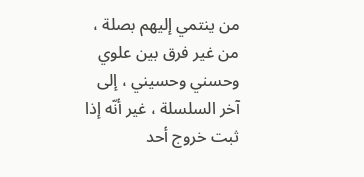من ينتمي إليهم بصلة ، من غير فرق بين علوي وحسني وحسيني ، إلى آخر السلسلة ، غير أنّه إذا ثبت خروج أحد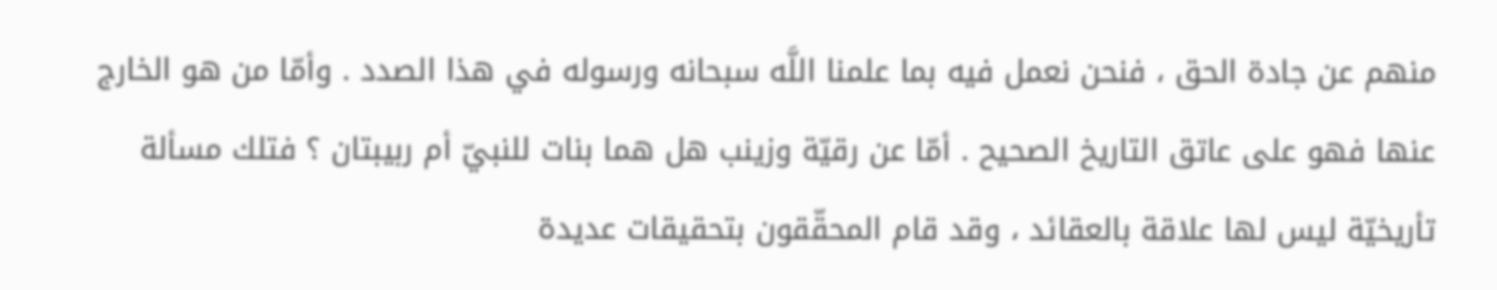منهم عن جادة الحق ، فنحن نعمل فيه بما علمنا اللَّه سبحانه ورسوله في هذا الصدد . وأمّا من هو الخارج عنها فهو على عاتق التاريخ الصحيح . أمّا عن رقيّة وزينب هل هما بنات للنبيّ أم ربيبتان ؟ فتلك مسألة تأريخيّة ليس لها علاقة بالعقائد ، وقد قام المحقّقون بتحقيقات عديدة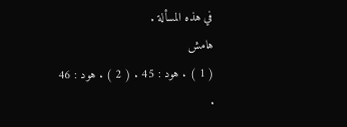في هذه المسألة .
هامش
( 1 ) . هود : 45 . ( 2 ) . هود : 46 .